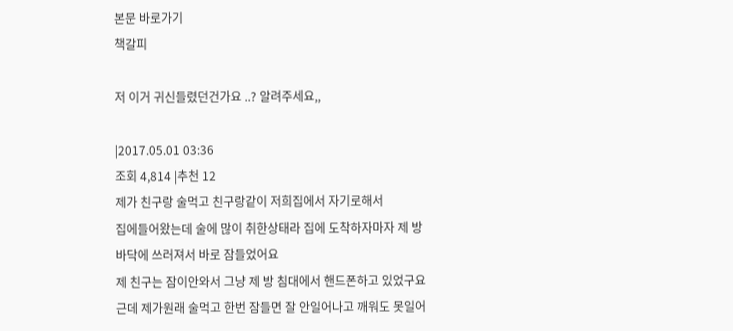본문 바로가기
책갈피

저 이거 귀신들렸던건가요 ..? 알려주세요,,

|2017.05.01 03:36
조회 4,814 |추천 12
제가 친구랑 술먹고 친구랑같이 저희집에서 자기로해서
집에들어왔는데 술에 많이 취한상태라 집에 도착하자마자 제 방 바닥에 쓰러져서 바로 잠들었어요
제 친구는 잠이안와서 그냥 제 방 침대에서 핸드폰하고 있었구요
근데 제가원래 술먹고 한번 잠들면 잘 안일어나고 깨워도 못일어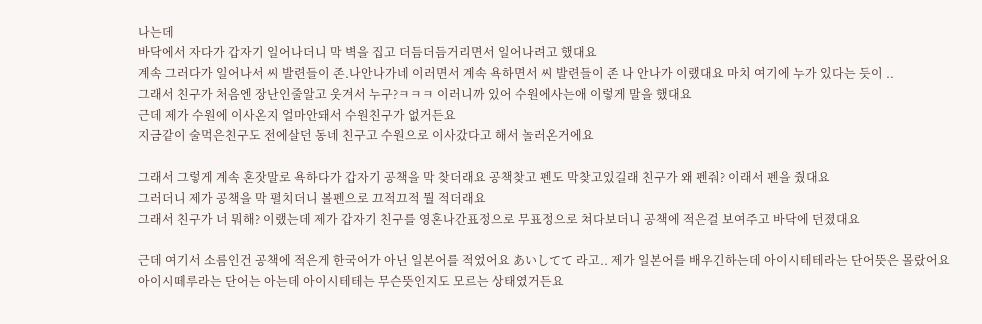나는데
바닥에서 자다가 갑자기 일어나더니 막 벽을 집고 더듬더듬거리면서 일어나려고 했대요
계속 그러다가 일어나서 씨 발련들이 존.나안나가네 이러면서 계속 욕하면서 씨 발련들이 존 나 안나가 이랬대요 마치 여기에 누가 있다는 듯이 ..
그래서 친구가 처음엔 장난인줄알고 웃겨서 누구?ㅋㅋㅋ 이러니까 있어 수원에사는애 이렇게 말을 했대요
근데 제가 수원에 이사온지 얼마안돼서 수원친구가 없거든요
지금같이 술먹은친구도 전에살던 동네 친구고 수원으로 이사갔다고 해서 놀러온거에요

그래서 그렇게 계속 혼잣말로 욕하다가 갑자기 공책을 막 찾더래요 공책찾고 펜도 막찾고있길래 친구가 왜 펜줘? 이래서 펜을 줬대요
그러더니 제가 공책을 막 펼치더니 볼펜으로 끄적끄적 뭘 적더래요
그래서 친구가 너 뭐해? 이랬는데 제가 갑자기 친구를 영혼나간표정으로 무표정으로 쳐다보더니 공책에 적은걸 보여주고 바닥에 던졌대요

근데 여기서 소름인건 공책에 적은게 한국어가 아닌 일본어를 적었어요 あいしてて 라고.. 제가 일본어를 배우긴하는데 아이시테테라는 단어뜻은 몰랐어요
아이시떼루라는 단어는 아는데 아이시테테는 무슨뜻인지도 모르는 상태였거든요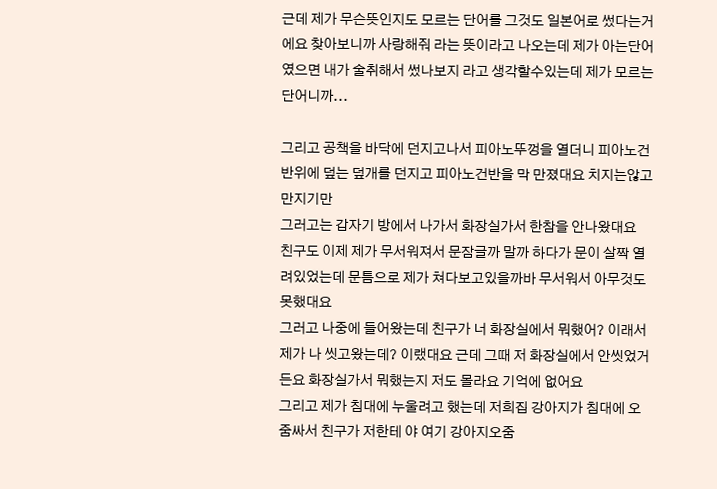근데 제가 무슨뜻인지도 모르는 단어를 그것도 일본어로 썼다는거에요 찾아보니까 사랑해줘 라는 뜻이라고 나오는데 제가 아는단어였으면 내가 술취해서 썼나보지 라고 생각할수있는데 제가 모르는 단어니까...

그리고 공책을 바닥에 던지고나서 피아노뚜껑을 열더니 피아노건반위에 덮는 덮개를 던지고 피아노건반을 막 만졌대요 치지는않고 만지기만
그러고는 갑자기 방에서 나가서 화장실가서 한참을 안나왔대요
친구도 이제 제가 무서워져서 문잠글까 말까 하다가 문이 살짝 열려있었는데 문틈으로 제가 쳐다보고있을까바 무서워서 아무것도 못했대요
그러고 나중에 들어왔는데 친구가 너 화장실에서 뭐했어? 이래서 제가 나 씻고왔는데? 이랬대요 근데 그때 저 화장실에서 안씻었거든요 화장실가서 뭐했는지 저도 몰라요 기억에 없어요
그리고 제가 침대에 누울려고 했는데 저희집 강아지가 침대에 오줌싸서 친구가 저한테 야 여기 강아지오줌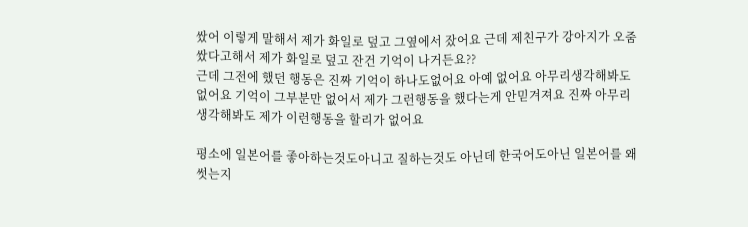쌌어 이렇게 말해서 제가 화일로 덮고 그옆에서 잤어요 근데 제친구가 강아지가 오줌쌌다고해서 제가 화일로 덮고 잔건 기억이 나거든요??
근데 그전에 했던 행동은 진짜 기억이 하나도없어요 아예 없어요 아무리생각해봐도 없어요 기억이 그부분만 없어서 제가 그런행동을 했다는게 안믿겨져요 진짜 아무리 생각해봐도 제가 이런행동을 할리가 없어요

평소에 일본어를 좋아하는것도아니고 질하는것도 아닌데 한국어도아닌 일본어를 왜썻는지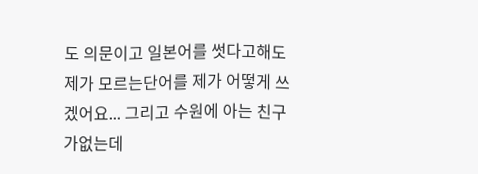도 의문이고 일본어를 썻다고해도 제가 모르는단어를 제가 어떻게 쓰겠어요... 그리고 수원에 아는 친구가없는데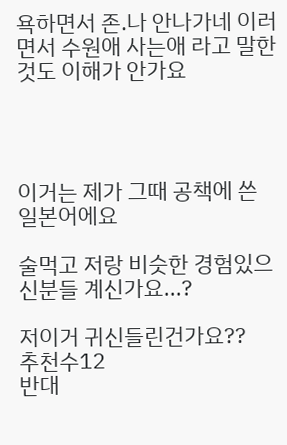욕하면서 존.나 안나가네 이러면서 수원애 사는애 라고 말한것도 이해가 안가요




이거는 제가 그때 공책에 쓴 일본어에요

술먹고 저랑 비슷한 경험있으신분들 계신가요...?

저이거 귀신들린건가요??
추천수12
반대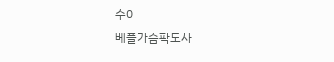수0
베플가슴팍도사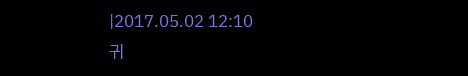|2017.05.02 12:10
귀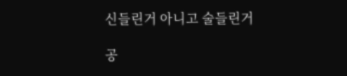신들린거 아니고 술들린거

공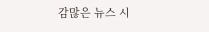감많은 뉴스 시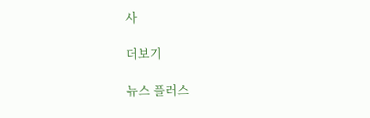사

더보기

뉴스 플러스